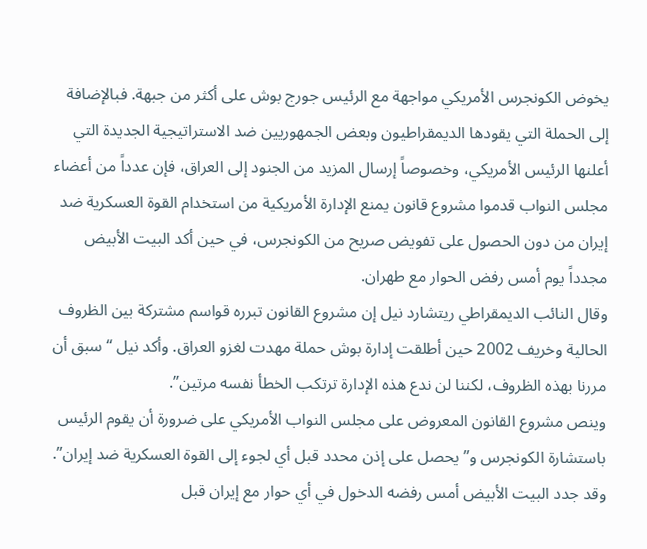يخوض الكونجرس الأمريكي مواجهة مع الرئيس جورج بوش على أكثر من جبهة. فبالإضافة إلى الحملة التي يقودها الديمقراطيون وبعض الجمهوريين ضد الاستراتيجية الجديدة التي أعلنها الرئيس الأمريكي، وخصوصاً إرسال المزيد من الجنود إلى العراق، فإن عدداً من أعضاء مجلس النواب قدموا مشروع قانون يمنع الإدارة الأمريكية من استخدام القوة العسكرية ضد إيران من دون الحصول على تفويض صريح من الكونجرس، في حين أكد البيت الأبيض مجدداً يوم أمس رفض الحوار مع طهران.
وقال النائب الديمقراطي ريتشارد نيل إن مشروع القانون تبرره قواسم مشتركة بين الظروف الحالية وخريف 2002 حين أطلقت إدارة بوش حملة مهدت لغزو العراق. وأكد نيل “سبق أن مررنا بهذه الظروف، لكننا لن ندع هذه الإدارة ترتكب الخطأ نفسه مرتين”.
وينص مشروع القانون المعروض على مجلس النواب الأمريكي على ضرورة أن يقوم الرئيس باستشارة الكونجرس و”يحصل على إذن محدد قبل أي لجوء إلى القوة العسكرية ضد إيران”.
وقد جدد البيت الأبيض أمس رفضه الدخول في أي حوار مع إيران قبل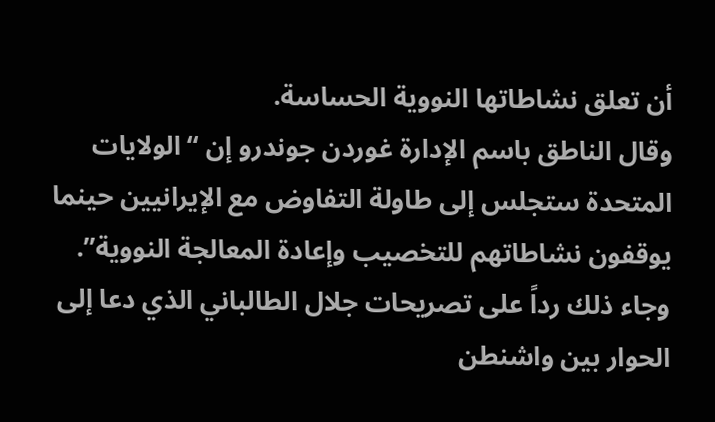أن تعلق نشاطاتها النووية الحساسة.
وقال الناطق باسم الإدارة غوردن جوندرو إن “الولايات المتحدة ستجلس إلى طاولة التفاوض مع الإيرانيين حينما يوقفون نشاطاتهم للتخصيب وإعادة المعالجة النووية”.
وجاء ذلك رداً على تصريحات جلال الطالباني الذي دعا إلى الحوار بين واشنطن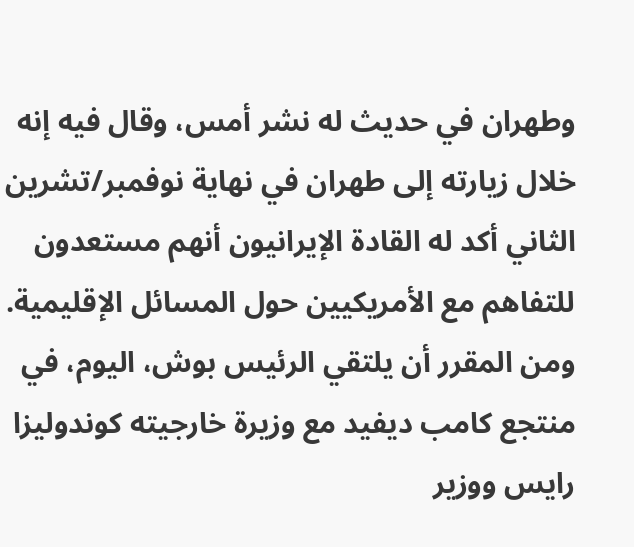وطهران في حديث له نشر أمس، وقال فيه إنه خلال زيارته إلى طهران في نهاية نوفمبر/تشرين الثاني أكد له القادة الإيرانيون أنهم مستعدون للتفاهم مع الأمريكيين حول المسائل الإقليمية.
ومن المقرر أن يلتقي الرئيس بوش، اليوم، في منتجع كامب ديفيد مع وزيرة خارجيته كوندوليزا رايس ووزير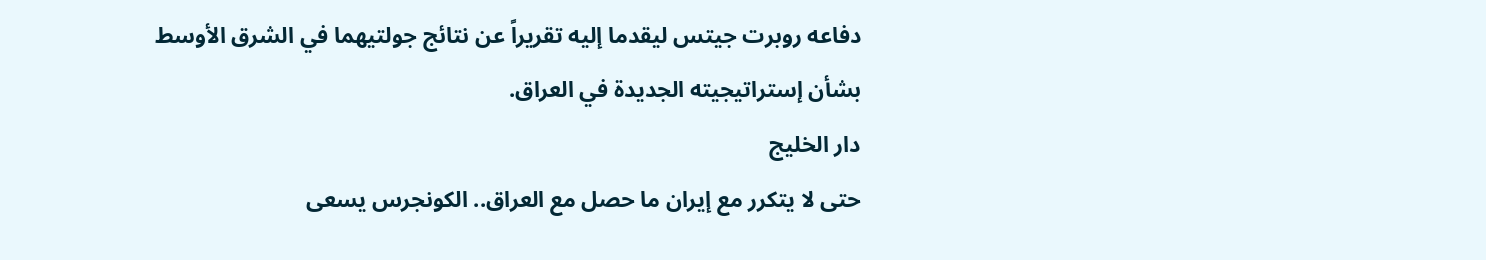دفاعه روبرت جيتس ليقدما إليه تقريراً عن نتائج جولتيهما في الشرق الأوسط بشأن إستراتيجيته الجديدة في العراق.
دار الخليج
حتى لا يتكرر مع إيران ما حصل مع العراق.. الكونجرس يسعى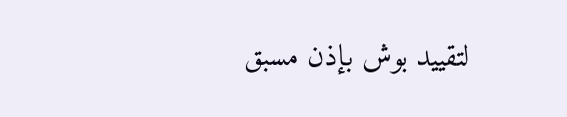لتقييد بوش بإذن مسبق